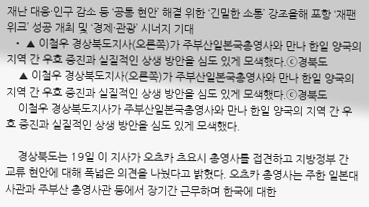재난 대응·인구 감소 등 ‘공통 현안’ 해결 위한 ‘긴밀한 소통’ 강조올해 포항 ‘재팬 위크’ 성공 개최 및 ‘경제·관광’ 시너지 기대
  • ▲ 이철우 경상북도지사(오른쪽)가 주부산일본국총영사와 만나 한일 양국의 지역 간 우호 증진과 실질적인 상생 방안을 심도 있게 모색했다.ⓒ경북도
    ▲ 이철우 경상북도지사(오른쪽)가 주부산일본국총영사와 만나 한일 양국의 지역 간 우호 증진과 실질적인 상생 방안을 심도 있게 모색했다.ⓒ경북도
    이철우 경상북도지사가 주부산일본국총영사와 만나 한일 양국의 지역 간 우호 증진과 실질적인 상생 방안을 심도 있게 모색했다.

    경상북도는 19일 이 지사가 오츠카 츠요시 총영사를 접견하고 지방정부 간 교류 현안에 대해 폭넓은 의견을 나눴다고 밝혔다. 오츠카 총영사는 주한 일본대사관과 주부산 총영사관 등에서 장기간 근무하며 한국에 대한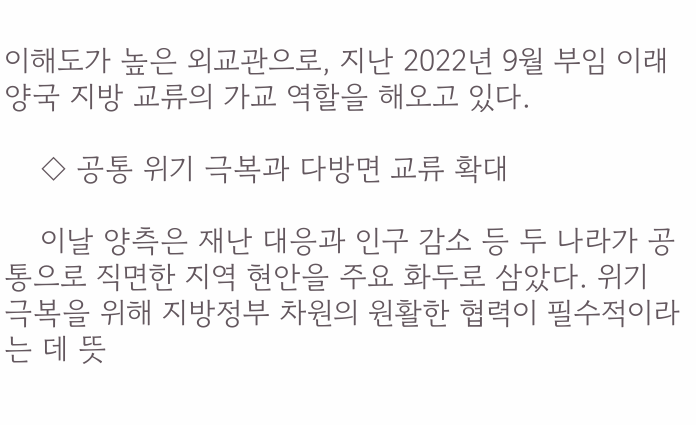이해도가 높은 외교관으로, 지난 2022년 9월 부임 이래 양국 지방 교류의 가교 역할을 해오고 있다.

    ◇ 공통 위기 극복과 다방면 교류 확대

    이날 양측은 재난 대응과 인구 감소 등 두 나라가 공통으로 직면한 지역 현안을 주요 화두로 삼았다. 위기 극복을 위해 지방정부 차원의 원활한 협력이 필수적이라는 데 뜻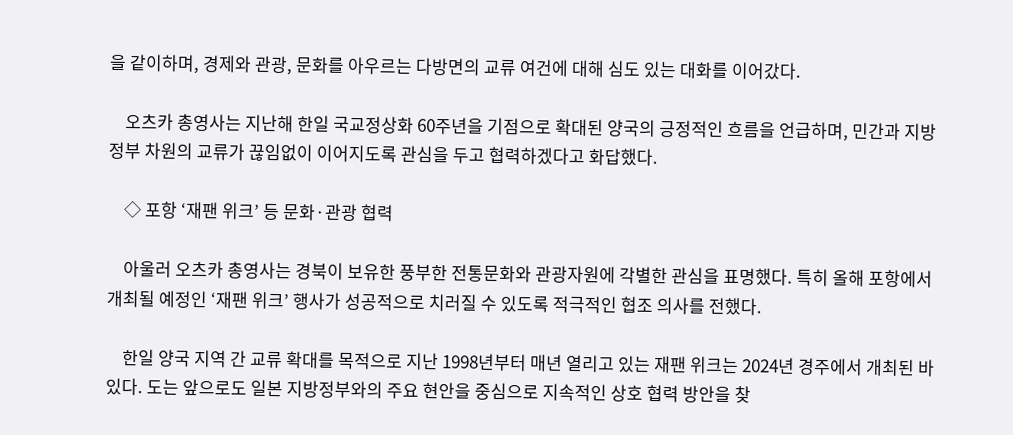을 같이하며, 경제와 관광, 문화를 아우르는 다방면의 교류 여건에 대해 심도 있는 대화를 이어갔다.

    오츠카 총영사는 지난해 한일 국교정상화 60주년을 기점으로 확대된 양국의 긍정적인 흐름을 언급하며, 민간과 지방정부 차원의 교류가 끊임없이 이어지도록 관심을 두고 협력하겠다고 화답했다.

    ◇ 포항 ‘재팬 위크’ 등 문화·관광 협력

    아울러 오츠카 총영사는 경북이 보유한 풍부한 전통문화와 관광자원에 각별한 관심을 표명했다. 특히 올해 포항에서 개최될 예정인 ‘재팬 위크’ 행사가 성공적으로 치러질 수 있도록 적극적인 협조 의사를 전했다.

    한일 양국 지역 간 교류 확대를 목적으로 지난 1998년부터 매년 열리고 있는 재팬 위크는 2024년 경주에서 개최된 바 있다. 도는 앞으로도 일본 지방정부와의 주요 현안을 중심으로 지속적인 상호 협력 방안을 찾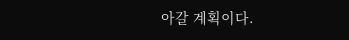아갈 계획이다.